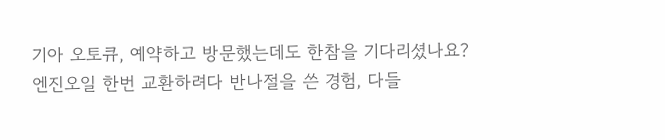기아 오토큐, 예약하고 방문했는데도 한참을 기다리셨나요? 엔진오일 한번 교환하려다 반나절을 쓴 경험, 다들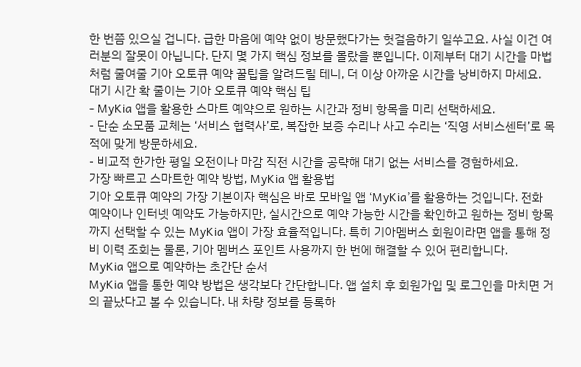한 번쯤 있으실 겁니다. 급한 마음에 예약 없이 방문했다가는 헛걸음하기 일쑤고요. 사실 이건 여러분의 잘못이 아닙니다. 단지 몇 가지 핵심 정보를 몰랐을 뿐입니다. 이제부터 대기 시간을 마법처럼 줄여줄 기아 오토큐 예약 꿀팁을 알려드릴 테니, 더 이상 아까운 시간을 낭비하지 마세요.
대기 시간 확 줄이는 기아 오토큐 예약 핵심 팁
- MyKia 앱을 활용한 스마트 예약으로 원하는 시간과 정비 항목을 미리 선택하세요.
- 단순 소모품 교체는 ‘서비스 협력사’로, 복잡한 보증 수리나 사고 수리는 ‘직영 서비스센터’로 목적에 맞게 방문하세요.
- 비교적 한가한 평일 오전이나 마감 직전 시간을 공략해 대기 없는 서비스를 경험하세요.
가장 빠르고 스마트한 예약 방법, MyKia 앱 활용법
기아 오토큐 예약의 가장 기본이자 핵심은 바로 모바일 앱 ‘MyKia’를 활용하는 것입니다. 전화 예약이나 인터넷 예약도 가능하지만, 실시간으로 예약 가능한 시간을 확인하고 원하는 정비 항목까지 선택할 수 있는 MyKia 앱이 가장 효율적입니다. 특히 기아멤버스 회원이라면 앱을 통해 정비 이력 조회는 물론, 기아 멤버스 포인트 사용까지 한 번에 해결할 수 있어 편리합니다.
MyKia 앱으로 예약하는 초간단 순서
MyKia 앱을 통한 예약 방법은 생각보다 간단합니다. 앱 설치 후 회원가입 및 로그인을 마치면 거의 끝났다고 볼 수 있습니다. 내 차량 정보를 등록하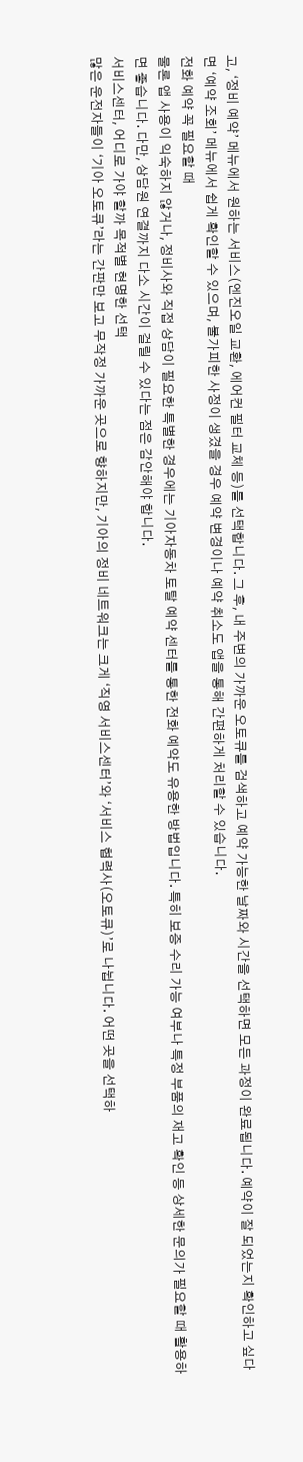고, ‘정비 예약’ 메뉴에서 원하는 서비스(엔진오일 교환, 에어컨 필터 교체 등)를 선택합니다. 그 후, 내 주변의 가까운 오토큐를 검색하고 예약 가능한 날짜와 시간을 선택하면 모든 과정이 완료됩니다. 예약이 잘 되었는지 확인하고 싶다면 ‘예약 조회’ 메뉴에서 쉽게 확인할 수 있으며, 불가피한 사정이 생겼을 경우 예약 변경이나 예약 취소도 앱을 통해 간편하게 처리할 수 있습니다.
전화 예약 꼭 필요할 때
물론 앱 사용이 익숙하지 않거나, 정비사와 직접 상담이 필요한 특별한 경우에는 기아자동차 토탈 예약 센터를 통한 전화 예약도 유용한 방법입니다. 특히 보증 수리 가능 여부나 특정 부품의 재고 확인 등 상세한 문의가 필요할 때 활용하면 좋습니다. 다만, 상담원 연결까지 다소 시간이 걸릴 수 있다는 점은 감안해야 합니다.
서비스센터, 어디로 가야 할까 목적별 현명한 선택
많은 운전자들이 ‘기아 오토큐’라는 간판만 보고 무작정 가까운 곳으로 향하지만, 기아의 정비 네트워크는 크게 ‘직영 서비스센터’와 ‘서비스 협력사(오토큐)’로 나뉩니다. 어떤 곳을 선택하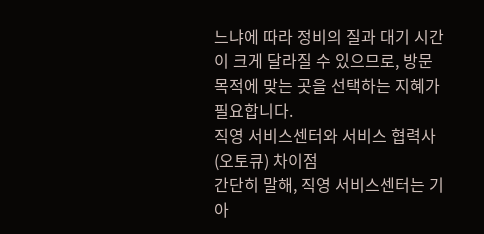느냐에 따라 정비의 질과 대기 시간이 크게 달라질 수 있으므로, 방문 목적에 맞는 곳을 선택하는 지혜가 필요합니다.
직영 서비스센터와 서비스 협력사(오토큐) 차이점
간단히 말해, 직영 서비스센터는 기아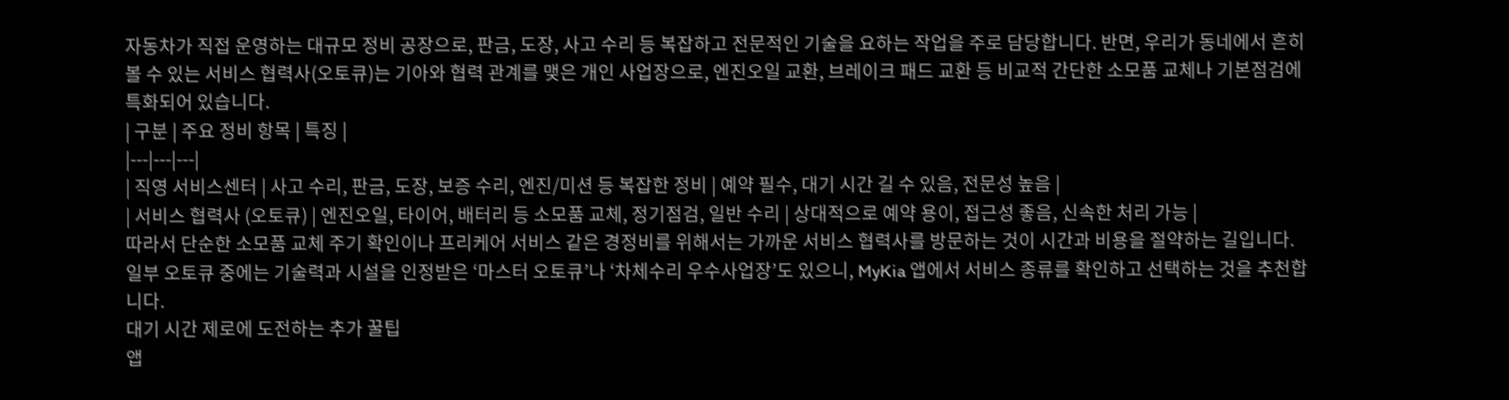자동차가 직접 운영하는 대규모 정비 공장으로, 판금, 도장, 사고 수리 등 복잡하고 전문적인 기술을 요하는 작업을 주로 담당합니다. 반면, 우리가 동네에서 흔히 볼 수 있는 서비스 협력사(오토큐)는 기아와 협력 관계를 맺은 개인 사업장으로, 엔진오일 교환, 브레이크 패드 교환 등 비교적 간단한 소모품 교체나 기본점검에 특화되어 있습니다.
| 구분 | 주요 정비 항목 | 특징 |
|---|---|---|
| 직영 서비스센터 | 사고 수리, 판금, 도장, 보증 수리, 엔진/미션 등 복잡한 정비 | 예약 필수, 대기 시간 길 수 있음, 전문성 높음 |
| 서비스 협력사 (오토큐) | 엔진오일, 타이어, 배터리 등 소모품 교체, 정기점검, 일반 수리 | 상대적으로 예약 용이, 접근성 좋음, 신속한 처리 가능 |
따라서 단순한 소모품 교체 주기 확인이나 프리케어 서비스 같은 경정비를 위해서는 가까운 서비스 협력사를 방문하는 것이 시간과 비용을 절약하는 길입니다. 일부 오토큐 중에는 기술력과 시설을 인정받은 ‘마스터 오토큐’나 ‘차체수리 우수사업장’도 있으니, MyKia 앱에서 서비스 종류를 확인하고 선택하는 것을 추천합니다.
대기 시간 제로에 도전하는 추가 꿀팁
앱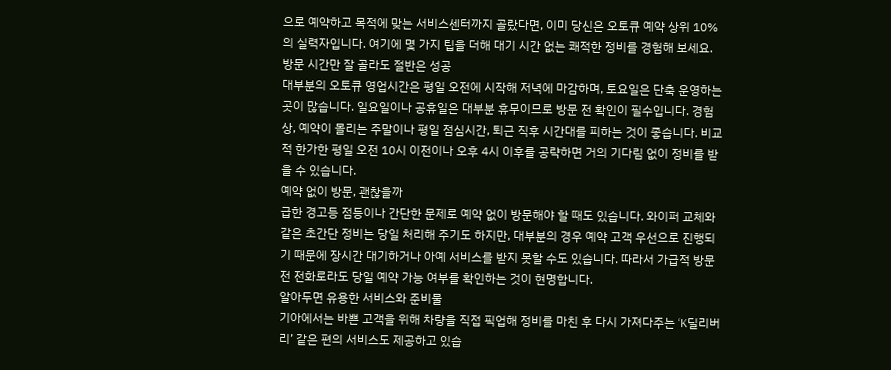으로 예약하고 목적에 맞는 서비스센터까지 골랐다면, 이미 당신은 오토큐 예약 상위 10%의 실력자입니다. 여기에 몇 가지 팁을 더해 대기 시간 없는 쾌적한 정비를 경험해 보세요.
방문 시간만 잘 골라도 절반은 성공
대부분의 오토큐 영업시간은 평일 오전에 시작해 저녁에 마감하며, 토요일은 단축 운영하는 곳이 많습니다. 일요일이나 공휴일은 대부분 휴무이므로 방문 전 확인이 필수입니다. 경험상, 예약이 몰리는 주말이나 평일 점심시간, 퇴근 직후 시간대를 피하는 것이 좋습니다. 비교적 한가한 평일 오전 10시 이전이나 오후 4시 이후를 공략하면 거의 기다림 없이 정비를 받을 수 있습니다.
예약 없이 방문, 괜찮을까
급한 경고등 점등이나 간단한 문제로 예약 없이 방문해야 할 때도 있습니다. 와이퍼 교체와 같은 초간단 정비는 당일 처리해 주기도 하지만, 대부분의 경우 예약 고객 우선으로 진행되기 때문에 장시간 대기하거나 아예 서비스를 받지 못할 수도 있습니다. 따라서 가급적 방문 전 전화로라도 당일 예약 가능 여부를 확인하는 것이 현명합니다.
알아두면 유용한 서비스와 준비물
기아에서는 바쁜 고객을 위해 차량을 직접 픽업해 정비를 마친 후 다시 가져다주는 ‘K딜리버리’ 같은 편의 서비스도 제공하고 있습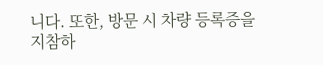니다. 또한, 방문 시 차량 등록증을 지참하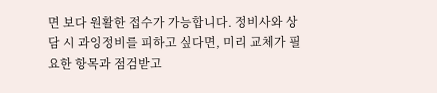면 보다 원활한 접수가 가능합니다. 정비사와 상담 시 과잉정비를 피하고 싶다면, 미리 교체가 필요한 항목과 점검받고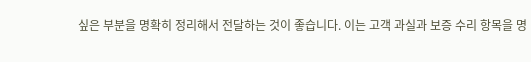싶은 부분을 명확히 정리해서 전달하는 것이 좋습니다. 이는 고객 과실과 보증 수리 항목을 명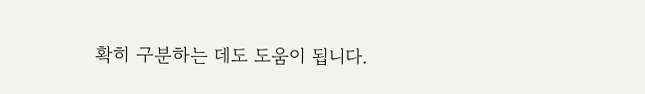확히 구분하는 데도 도움이 됩니다.